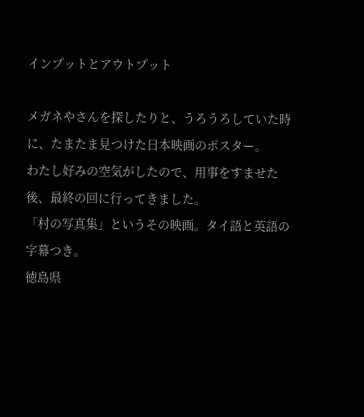インプットとアウトプット

メガネやさんを探したりと、うろうろしていた時に、たまたま見つけた日本映画のポスター。
わたし好みの空気がしたので、用事をすませた後、最終の回に行ってきました。
「村の写真集」というその映画。タイ語と英語の字幕つき。
徳島県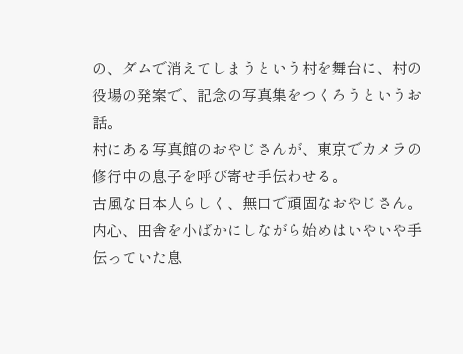の、ダムで消えてしまうという村を舞台に、村の役場の発案で、記念の写真集をつくろうというお話。
村にある写真館のおやじさんが、東京でカメラの修行中の息子を呼び寄せ手伝わせる。
古風な日本人らしく、無口で頑固なおやじさん。
内心、田舎を小ばかにしながら始めはいやいや手伝っていた息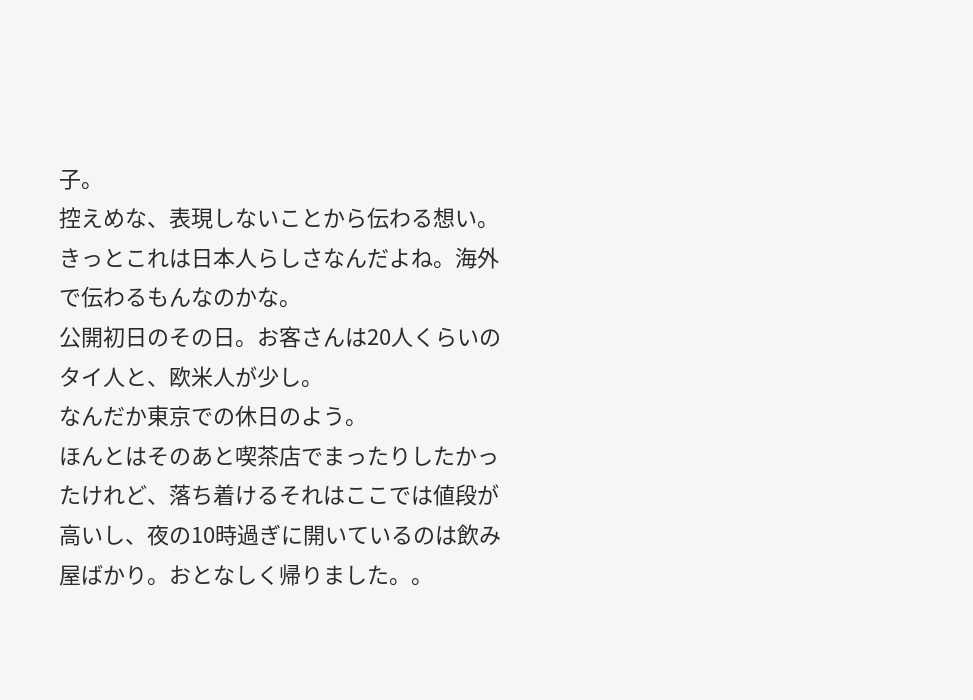子。
控えめな、表現しないことから伝わる想い。きっとこれは日本人らしさなんだよね。海外で伝わるもんなのかな。
公開初日のその日。お客さんは20人くらいのタイ人と、欧米人が少し。
なんだか東京での休日のよう。
ほんとはそのあと喫茶店でまったりしたかったけれど、落ち着けるそれはここでは値段が高いし、夜の10時過ぎに開いているのは飲み屋ばかり。おとなしく帰りました。。